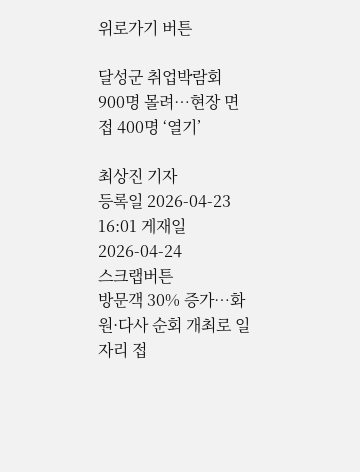위로가기 버튼

달성군 취업박람회 900명 몰려⋯현장 면접 400명 ‘열기’

최상진 기자
등록일 2026-04-23 16:01 게재일 2026-04-24
스크랩버튼
방문객 30% 증가⋯화원·다사 순회 개최로 일자리 접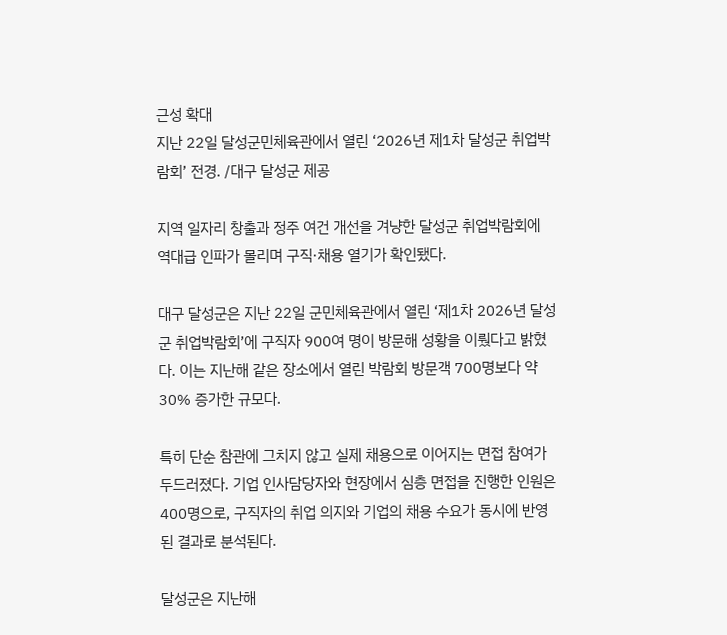근성 확대
지난 22일 달성군민체육관에서 열린 ‘2026년 제1차 달성군 취업박람회’ 전경. /대구 달성군 제공

지역 일자리 창출과 정주 여건 개선을 겨냥한 달성군 취업박람회에 역대급 인파가 몰리며 구직·채용 열기가 확인됐다.

대구 달성군은 지난 22일 군민체육관에서 열린 ‘제1차 2026년 달성군 취업박람회’에 구직자 900여 명이 방문해 성황을 이뤘다고 밝혔다. 이는 지난해 같은 장소에서 열린 박람회 방문객 700명보다 약 30% 증가한 규모다.

특히 단순 참관에 그치지 않고 실제 채용으로 이어지는 면접 참여가 두드러졌다. 기업 인사담당자와 현장에서 심층 면접을 진행한 인원은 400명으로, 구직자의 취업 의지와 기업의 채용 수요가 동시에 반영된 결과로 분석된다.

달성군은 지난해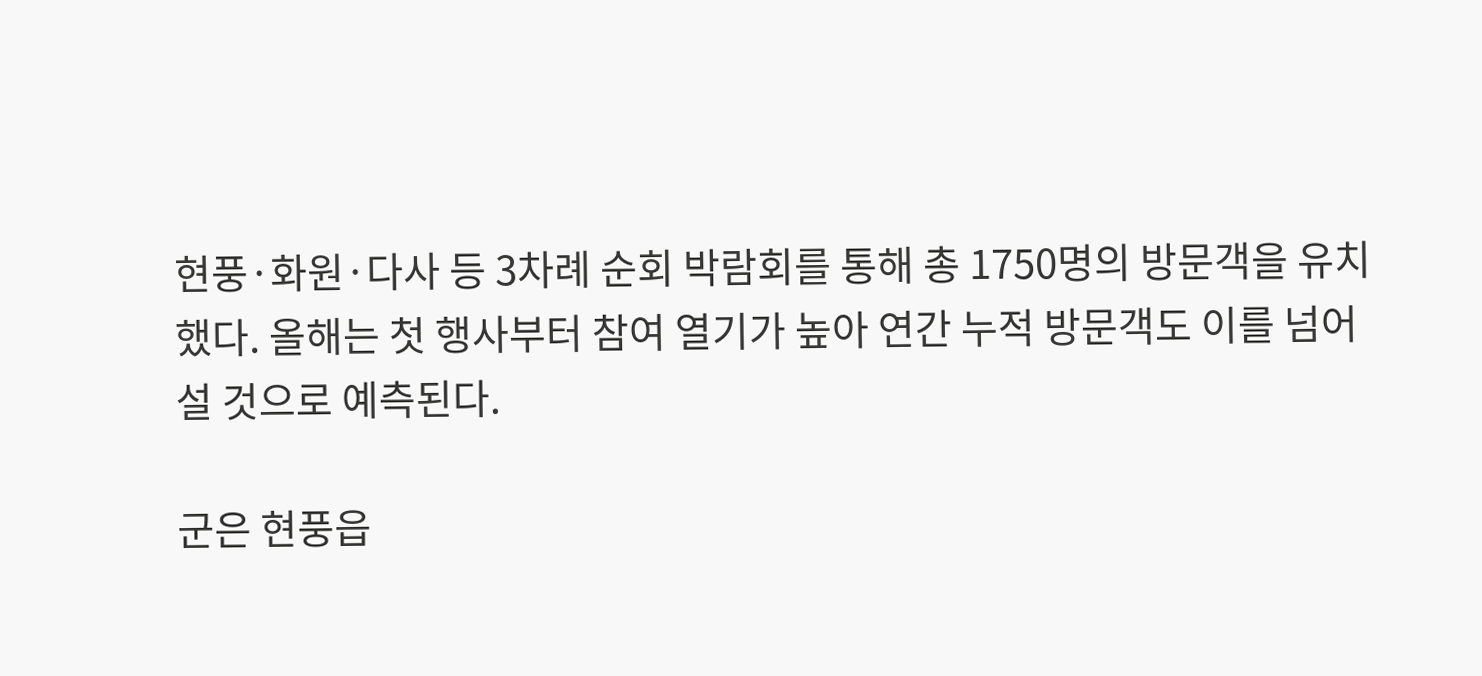현풍·화원·다사 등 3차례 순회 박람회를 통해 총 1750명의 방문객을 유치했다. 올해는 첫 행사부터 참여 열기가 높아 연간 누적 방문객도 이를 넘어설 것으로 예측된다.

군은 현풍읍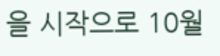을 시작으로 10월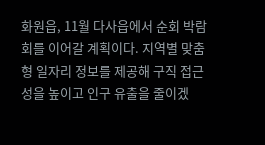화원읍, 11월 다사읍에서 순회 박람회를 이어갈 계획이다. 지역별 맞춤형 일자리 정보를 제공해 구직 접근성을 높이고 인구 유출을 줄이겠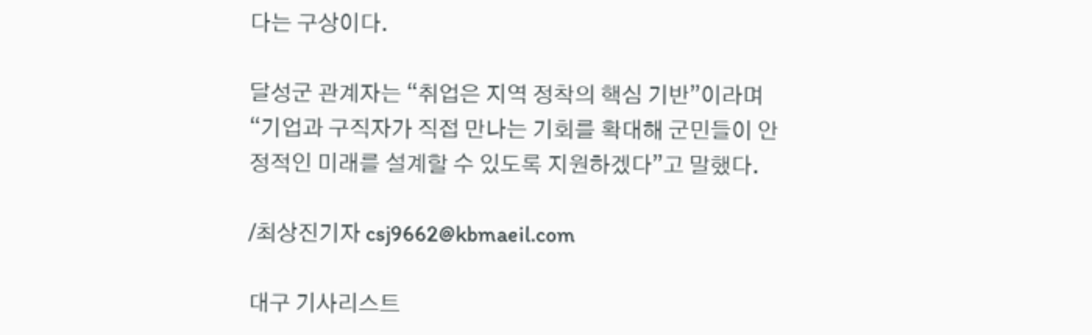다는 구상이다.

달성군 관계자는 “취업은 지역 정착의 핵심 기반”이라며 “기업과 구직자가 직접 만나는 기회를 확대해 군민들이 안정적인 미래를 설계할 수 있도록 지원하겠다”고 말했다.

/최상진기자 csj9662@kbmaeil.com

대구 기사리스트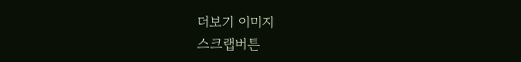더보기 이미지
스크랩버튼